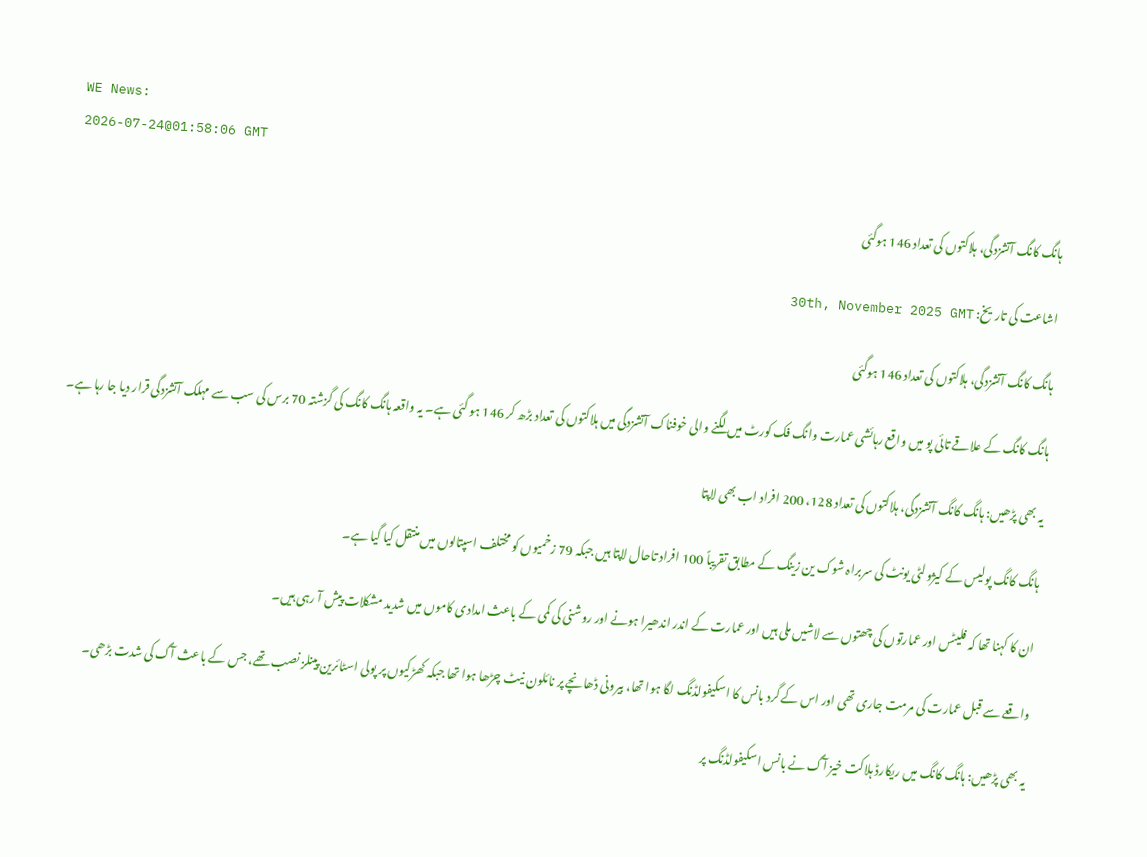WE News:
2026-07-24@01:58:06 GMT

ہانگ کانگ آتشزدگی، ہلاکتوں کی تعداد 146 ہوگئی

اشاعت کی تاریخ: 30th, November 2025 GMT

ہانگ کانگ آتشزدگی، ہلاکتوں کی تعداد 146 ہوگئی

ہانگ کانگ کے علاقے تائی پو میں واقع رہائشی عمارت وانگ فک کورٹ میں لگنے والی خوفناک آتشزدگی میں ہلاکتوں کی تعداد بڑھ کر 146 ہو گئی ہے۔ یہ واقعہ ہانگ کانگ کی گزشتہ 70 برس کی سب سے مہلک آتشزدگی قرار دیا جا رہا ہے۔

یہ بھی پڑھیں: ہانگ کانگ آتشزدگی، ہلاکتوں کی تعداد 128، 200 افراد اب بھی لاپتا

ہانگ کانگ پولیس کے کیژولٹی یونٹ کی سربراہ شوک ین زینگ کے مطابق تقریباً 100 افراد تاحال لاپتا ہیں جبکہ 79 زخمیوں کو مختلف اسپتالوں میں منتقل کیا گیا ہے۔

ان کا کہنا تھا کہ فلیٹس اور عمارتوں کی چھتوں سے لاشیں ملی ہیں اور عمارت کے اندر اندھیرا ہونے اور روشنی کی کمی کے باعث امدادی کاموں میں شدید مشکلات پیش آ رہی ہیں۔

واقعے سے قبل عمارت کی مرمت جاری تھی اور اس کے گرد بانس کا اسکیفولڈنگ لگا ہوا تھا، بیرونی ڈھانچے پر نائلون نیٹ چڑھا ہوا تھا جبکہ کھڑکیوں پر پولی اسٹائرین پینلز نصب تھے، جس کے باعث آگ کی شدت بڑھی۔

یہ بھی پڑھیں: ہانگ کانگ میں ریکارڈ ہلاکت خیز آگ نے بانس اسکیفولڈنگ پر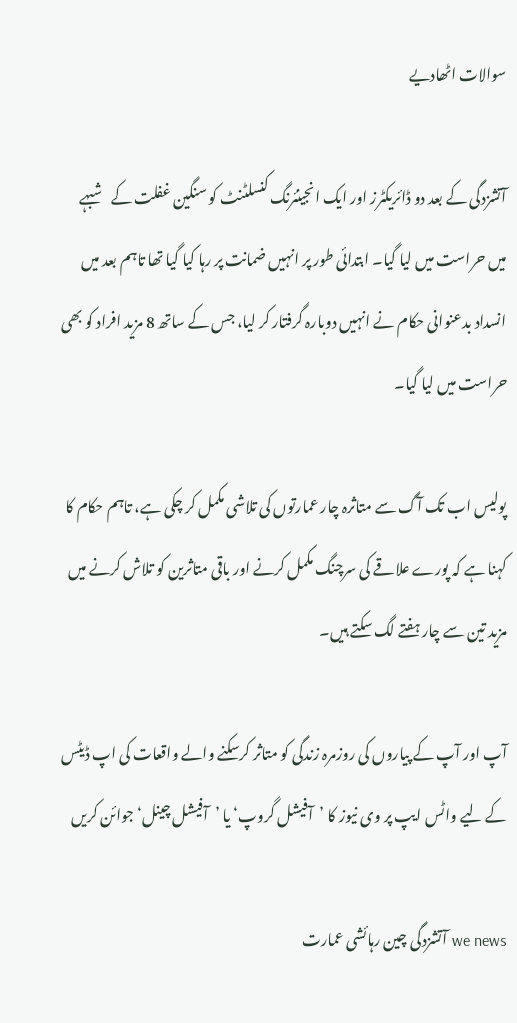سوالات اٹھادیے

آتشزدگی کے بعد دو ڈائریکٹرز اور ایک انجینئرنگ کنسلٹنٹ کو سنگین غفلت کے شبہے میں حراست میں لیا گیا۔ ابتدائی طور پر انہیں ضمانت پر رہا کیا گیا تھا تاہم بعد میں انسداد بدعنوانی حکام نے انہیں دوبارہ گرفتار کر لیا، جس کے ساتھ 8 مزید افراد کو بھی حراست میں لیا گیا۔

پولیس اب تک آگ سے متاثرہ چار عمارتوں کی تلاشی مکمل کر چکی ہے، تاہم حکام کا کہنا ہے کہ پورے علاقے کی سرچنگ مکمل کرنے اور باقی متاثرین کو تلاش کرنے میں مزید تین سے چار ہفتے لگ سکتے ہیں۔

آپ اور آپ کے پیاروں کی روزمرہ زندگی کو متاثر کرسکنے والے واقعات کی اپ ڈیٹس کے لیے واٹس ایپ پر وی نیوز کا ’آفیشل گروپ‘ یا ’آفیشل چینل‘ جوائن کریں

we news آتشزدگی چین رہائشی عمارت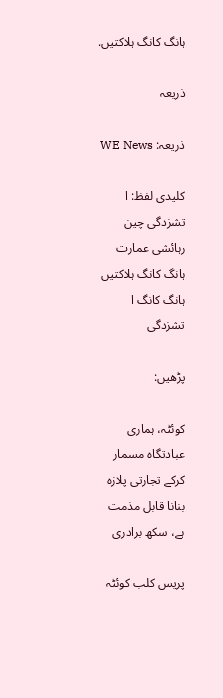ہانگ کانگ ہلاکتیں.

ذریعہ

ذریعہ: WE News

کلیدی لفظ: ا تشزدگی چین رہائشی عمارت ہانگ کانگ ہلاکتیں ہانگ کانگ ا تشزدگی

پڑھیں:

کوئٹہ، ہماری عبادتگاہ مسمار کرکے تجارتی پلازہ بنانا قابل مذمت ہے، سکھ برادری

پریس کلب کوئٹہ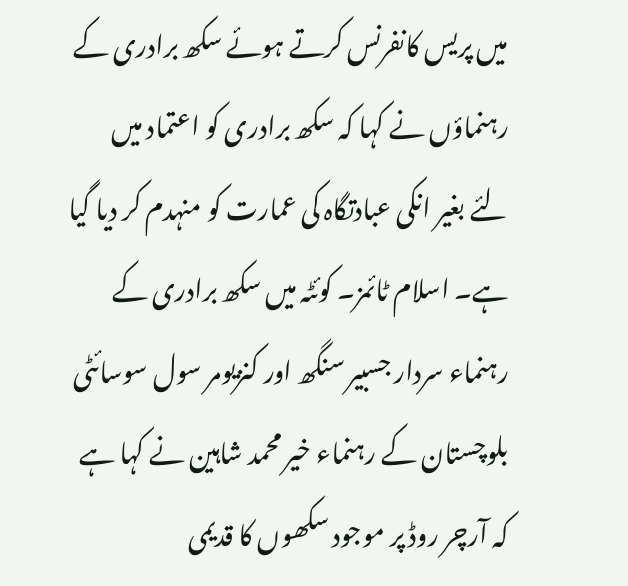میں پریس کانفرنس کرتے ہوئے سکھ برادری کے رہنماؤں نے کہا کہ سکھ برادری کو اعتماد میں لئے بغیر انکی عبادتگاہ کی عمارت کو منہدم کر دیا گیا ہے۔ اسلام ٹائمز۔ کوئٹہ میں سکھ برادری کے رہنماء سردار جسبیر سنگھ اور کنزیومر سول سوسائٹی بلوچستان کے رہنماء خیر محمد شاہین نے کہا ہے کہ آرچر روڈ پر موجود سکھوں کا قدیمی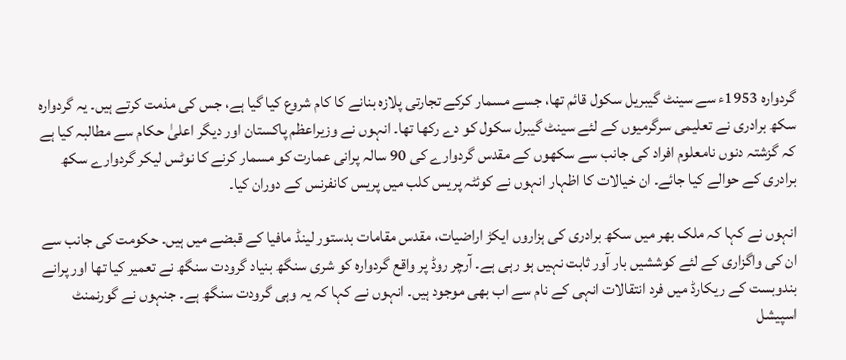گردوارہ 1953ء سے سینٹ گیبریل سکول قائم تھا، جسے مسمار کرکے تجارتی پلازہ بنانے کا کام شروع کیا گیا ہے، جس کی مذمت کرتے ہیں۔ یہ گردوارہ سکھ برادری نے تعلیمی سرگرمیوں کے لئے سینٹ گیبرل سکول کو دے رکھا تھا۔ انہوں نے وزیراعظم پاکستان اور دیگر اعلیٰ حکام سے مطالبہ کیا ہے کہ گزشتہ دنوں نامعلوم افراد کی جانب سے سکھوں کے مقدس گردوارے کی 90 سالہ پرانی عمارت کو مسمار کرنے کا نوٹس لیکر گردوارے سکھ برادری کے حوالے کیا جائے۔ ان خیالات کا اظہار انہوں نے کوئٹہ پریس کلب میں پریس کانفرنس کے دوران کیا۔

انہوں نے کہا کہ ملک بھر میں سکھ برادری کی ہزاروں ایکڑ اراضیات، مقدس مقامات بدستور لینڈ مافیا کے قبضے میں ہیں۔ حکومت کی جانب سے ان کی واگزاری کے لئے کوششیں بار آور ثابت نہیں ہو رہی ہے۔ آرچر روڈ پر واقع گردوارہ کو شری سنگھ بنیاد گرودت سنگھ نے تعمیر کیا تھا اور پرانے بندوبست کے ریکارڈ میں فرد انتقالات انہی کے نام سے اب بھی موجود ہیں۔ انہوں نے کہا کہ یہ وہی گرودت سنگھ ہے۔ جنہوں نے گورنمنٹ اسپیشل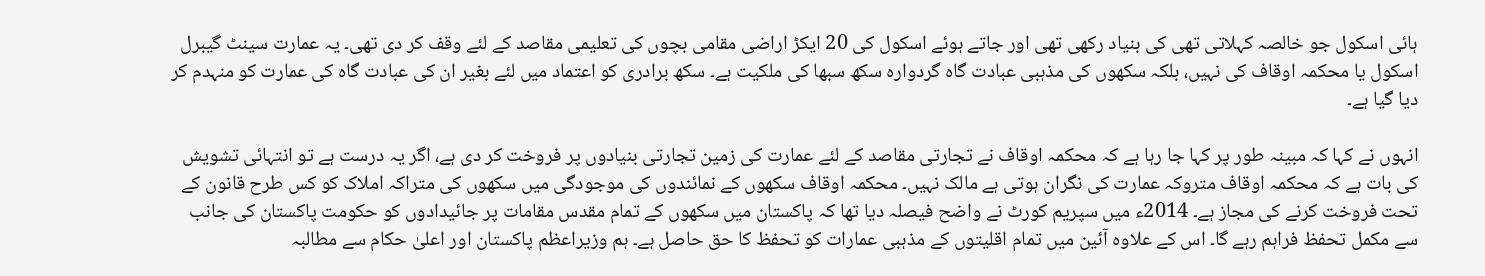ہائی اسکول جو خالصہ کہلاتی تھی کی بنیاد رکھی تھی اور جاتے ہوئے اسکول کی 20 ایکڑ اراضی مقامی بچوں کی تعلیمی مقاصد کے لئے وقف کر دی تھی۔ یہ عمارت سینٹ گیبرل اسکول یا محکمہ اوقاف کی نہیں، بلکہ سکھوں کی مذہبی عبادت گاہ گردوارہ سکھ سبھا کی ملکیت ہے۔ سکھ برادری کو اعتماد میں لئے بغیر ان کی عبادت گاہ کی عمارت کو منہدم کر دیا گیا ہے۔

انہوں نے کہا کہ مبینہ طور پر کہا جا رہا ہے کہ محکمہ اوقاف نے تجارتی مقاصد کے لئے عمارت کی زمین تجارتی بنیادوں پر فروخت کر دی ہے، اگر یہ درست ہے تو انتہائی تشویش کی بات ہے کہ محکمہ اوقاف متروکہ عمارت کی نگران ہوتی ہے مالک نہیں۔ محکمہ اوقاف سکھوں کے نمائندوں کی موجودگی میں سکھوں کی متراکہ املاک کو کس طرح قانون کے تحت فروخت کرنے کی مجاز ہے۔ 2014ء میں سپریم کورٹ نے واضح فیصلہ دیا تھا کہ پاکستان میں سکھوں کے تمام مقدس مقامات پر جائیدادوں کو حکومت پاکستان کی جانب سے مکمل تحفظ فراہم رہے گا۔ اس کے علاوہ آئین میں تمام اقلیتوں کے مذہبی عمارات کو تحفظ کا حق حاصل ہے۔ ہم وزیراعظم پاکستان اور اعلیٰ حکام سے مطالبہ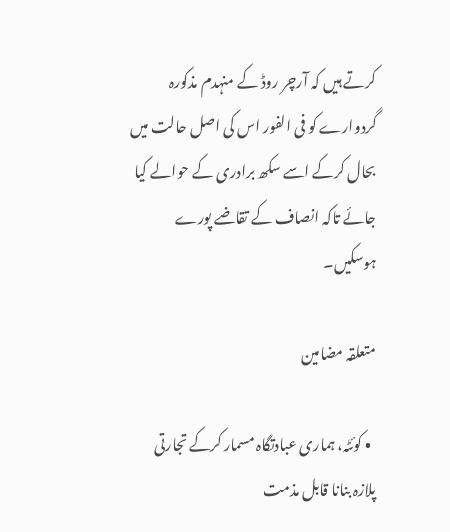کرتے ہیں کہ آرچر روڈ کے منہدم مذکورہ گردوارے کو فی الفور اس کی اصل حالت میں بحال کرکے اسے سکھ برادری کے حوالے کیا جائے تاکہ انصاف کے تقاضے پورے ہوسکیں۔

متعلقہ مضامین

  • کوئٹہ، ہماری عبادتگاہ مسمار کرکے تجارتی پلازہ بنانا قابل مذمت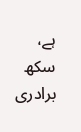ہے، سکھ برادری